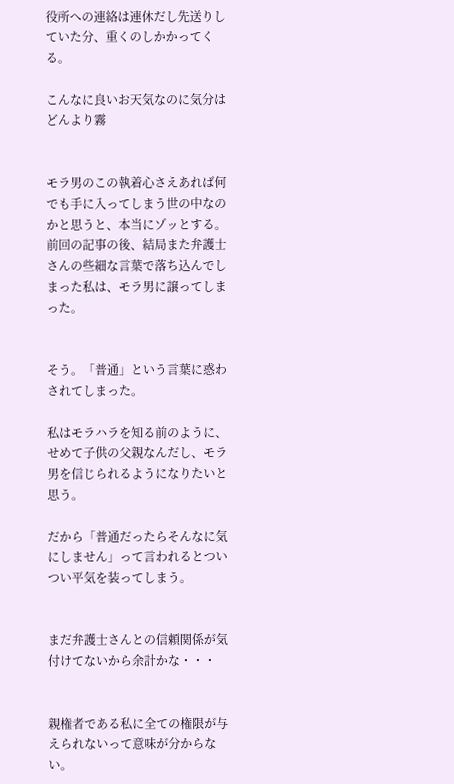役所への連絡は連休だし先送りしていた分、重くのしかかってくる。

こんなに良いお天気なのに気分はどんより霧


モラ男のこの執着心さえあれば何でも手に入ってしまう世の中なのかと思うと、本当にゾッとする。
前回の記事の後、結局また弁護士さんの些細な言葉で落ち込んでしまった私は、モラ男に譲ってしまった。


そう。「普通」という言葉に惑わされてしまった。

私はモラハラを知る前のように、せめて子供の父親なんだし、モラ男を信じられるようになりたいと思う。

だから「普通だったらそんなに気にしません」って言われるとついつい平気を装ってしまう。


まだ弁護士さんとの信頼関係が気付けてないから余計かな・・・


親権者である私に全ての権限が与えられないって意味が分からない。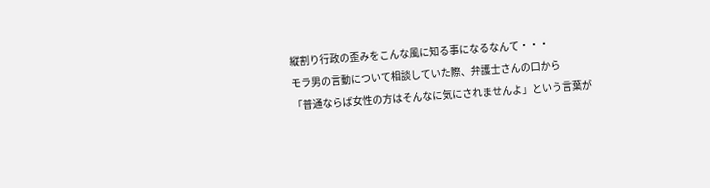縦割り行政の歪みをこんな風に知る事になるなんて・・・
モラ男の言動について相談していた際、弁護士さんの口から
「普通ならば女性の方はそんなに気にされませんよ」という言葉が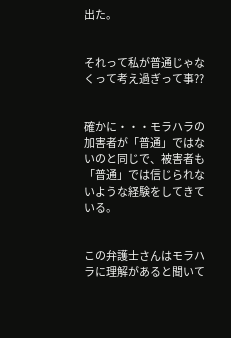出た。


それって私が普通じゃなくって考え過ぎって事??


確かに・・・モラハラの加害者が「普通」ではないのと同じで、被害者も「普通」では信じられないような経験をしてきている。


この弁護士さんはモラハラに理解があると聞いて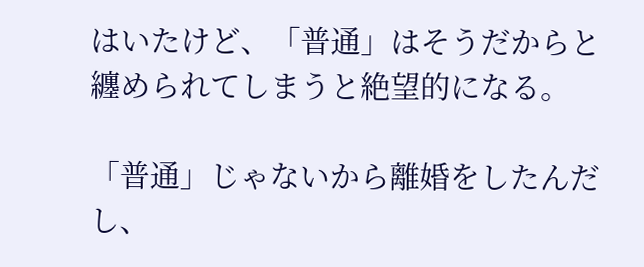はいたけど、「普通」はそうだからと纏められてしまうと絶望的になる。

「普通」じゃないから離婚をしたんだし、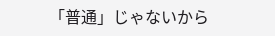「普通」じゃないから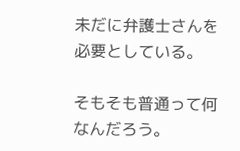未だに弁護士さんを必要としている。

そもそも普通って何なんだろう。